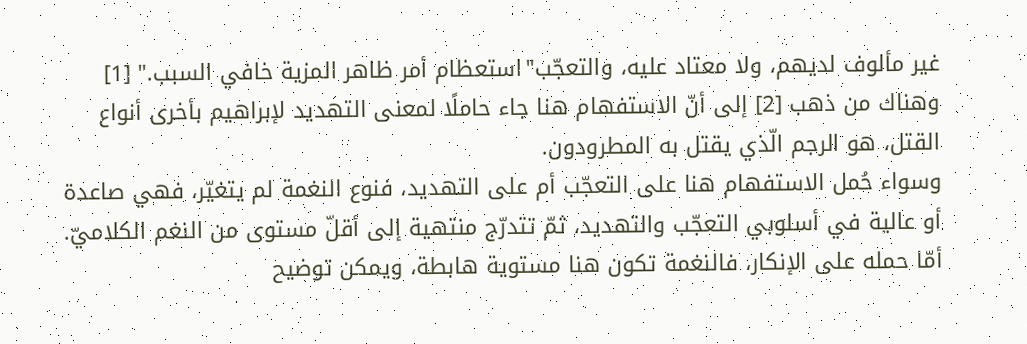غير مألوف لديهم، ولا معتاد عليه، والتعجّب"استعظام أمر ظاهر المزية خافي السبب." [1]
وهناك من ذهب [2] إلى أنّ الاستفهام هنا جاء حاملًا لمعنى التهديد لإبراهيم بأخرى أنواع القتل، هو الرجم الّذي يقتل به المطرودون.
وسواء حُمل الاستفهام هنا على التعجّب أم على التهديد، فنوع النغمة لم يتغيّر، فهي صاعدة أو عالية في أسلوبي التعجّب والتهديد، ثمّ تتدرّج منتهية إلى أقلّ مستوى من النغم الكلاميّ. أمّا حمله على الإنكار، فالنغمة تكون هنا مستوية هابطة، ويمكن توضيح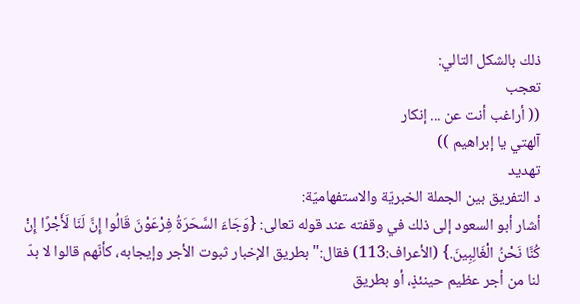ذلك بالشكل التالي:
تعجب
(( أراغب أنت عن ... إنكار
آلهتي يا إبراهيم ))
تهديد
د التفريق بين الجملة الخبريّة والاستفهاميّة:
أشار أبو السعود إلى ذلك في وقفته عند قوله تعالى: {وَجَاءَ السَّحَرَةُ فِرْعَوْنَ قَالُوا إِنَّ لَنَا لَأَجْرًا إِنْ كُنَّا نَحْنُ الْغَالِبِينَ.} (الأعراف:113) فقال:"بطريق الإخبار ثبوت الأجر وإيجابه، كأنّهم قالوا لا بدّ لنا من أجر عظيم حينئذٍ، أو بطريق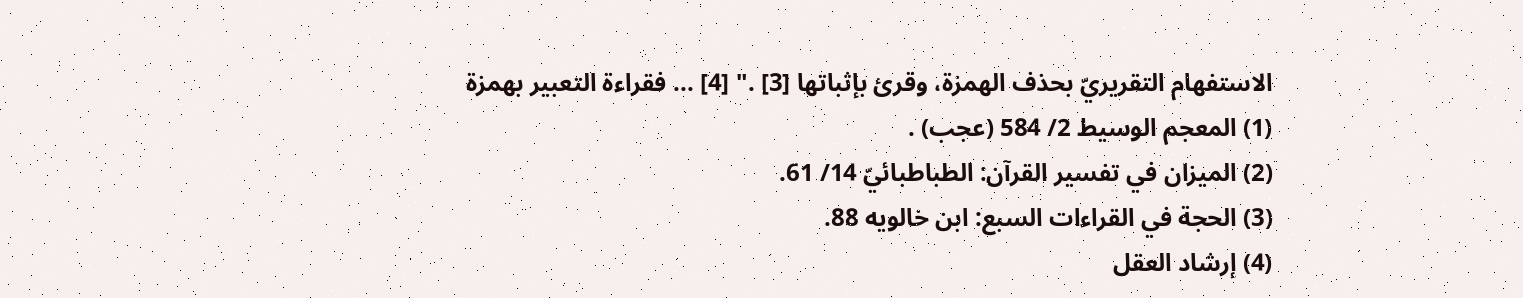الاستفهام التقريريّ بحذف الهمزة، وقرئ بإثباتها [3] ." [4] ... فقراءة التعبير بهمزة
(1) المعجم الوسيط 2/ 584 (عجب) .
(2) الميزان في تفسير القرآن: الطباطبائيّ 14/ 61.
(3) الحجة في القراءات السبع: ابن خالويه 88.
(4) إرشاد العقل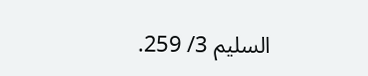السليم 3/ 259.